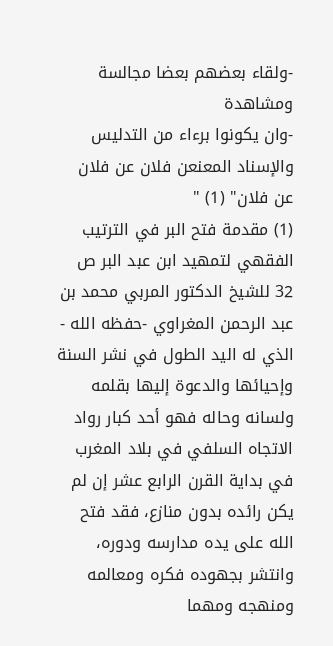-ولقاء بعضهم بعضا مجالسة ومشاهدة
-وان يكونوا برءاء من التدليس
والإسناد المعنعن فلان عن فلان عن فلان" (1) "
(1) مقدمة فتح البر في الترتيب الفقهي لتمهيد ابن عبد البر ص 32 للشيخ الدكتور المربي محمد بن عبد الرحمن المغراوي -حفظه الله - الذي له اليد الطول في نشر السنة وإحيائها والدعوة إليها بقلمه ولسانه وحاله فهو أحد كبار رواد الاتجاه السلفي في بلاد المغرب في بداية القرن الرابع عشر إن لم يكن رائده بدون منازع، فقد فتح الله على يده مدارسه ودوره، وانتشر بجهوده فكره ومعالمه ومنهجه ومهما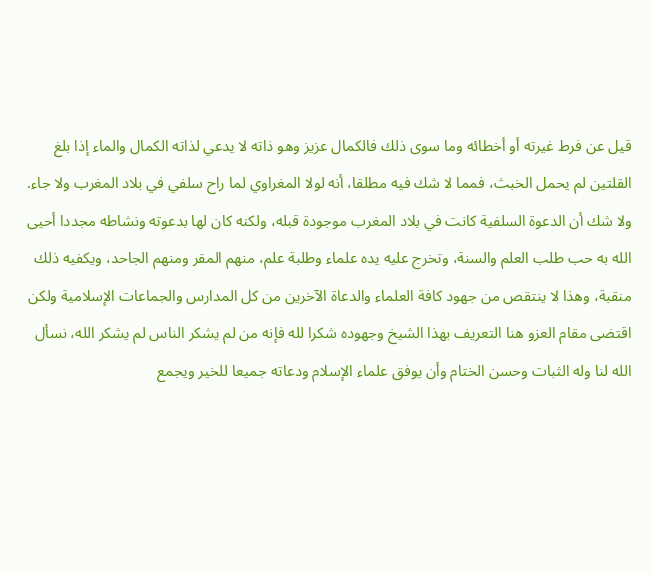قيل عن فرط غيرته أو أخطائه وما سوى ذلك فالكمال عزيز وهو ذاته لا يدعي لذاته الكمال والماء إذا بلغ القلتين لم يحمل الخبث، فمما لا شك فيه مطلقا، أنه لولا المغراوي لما راح سلفي في بلاد المغرب ولا جاء. ولا شك أن الدعوة السلفية كانت في بلاد المغرب موجودة قبله، ولكنه كان لها بدعوته ونشاطه مجددا أحيى الله به حب طلب العلم والسنة، وتخرج عليه يده علماء وطلبة علم، منهم المقر ومنهم الجاحد، ويكفيه ذلك منقبة، وهذا لا ينتقص من جهود كافة العلماء والدعاة الآخرين من كل المدارس والجماعات الإسلامية ولكن اقتضى مقام العزو هنا التعريف بهذا الشيخ وجهوده شكرا لله فإنه من لم يشكر الناس لم يشكر الله، نسأل الله لنا وله الثبات وحسن الختام وأن يوفق علماء الإسلام ودعاته جميعا للخير ويجمع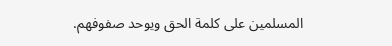المسلمين على كلمة الحق ويوحد صفوفهم.